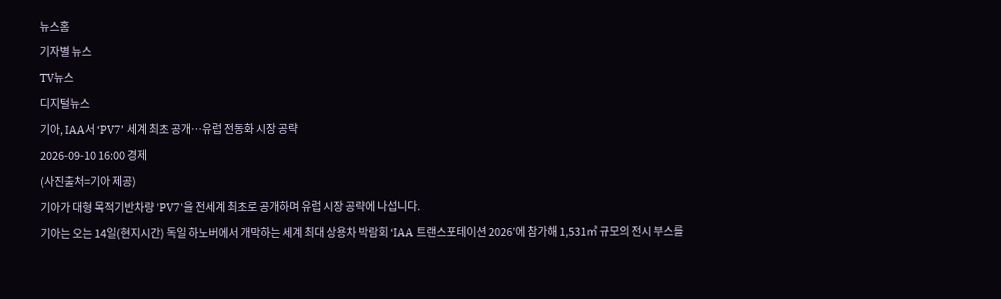뉴스홈
기자별 뉴스
TV뉴스
디지털뉴스
기아, IAA서 ‘PV7’ 세계 최초 공개…유럽 전동화 시장 공략
2026-09-10 16:00 경제
(사진출처=기아 제공)
기아가 대형 목적기반차량 'PV7'을 전세계 최초로 공개하며 유럽 시장 공략에 나섭니다.
기아는 오는 14일(현지시간) 독일 하노버에서 개막하는 세계 최대 상용차 박람회 ‘IAA 트랜스포테이션 2026’에 참가해 1,531㎡ 규모의 전시 부스를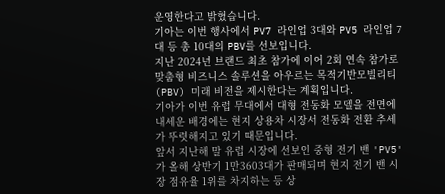운영한다고 밝혔습니다.
기아는 이번 행사에서 PV7 라인업 3대와 PV5 라인업 7대 등 총 10대의 PBV를 선보입니다.
지난 2024년 브랜드 최초 참가에 이어 2회 연속 참가로 맞춤형 비즈니스 솔루션을 아우르는 목적기반모빌리티(PBV) 미래 비전을 제시한다는 계획입니다.
기아가 이번 유럽 무대에서 대형 전동화 모델을 전면에 내세운 배경에는 현지 상용차 시장서 전동화 전환 추세가 뚜렷해지고 있기 때문입니다.
앞서 지난해 말 유럽 시장에 선보인 중형 전기 밴 'PV5'가 올해 상반기 1만3603대가 판매되며 현지 전기 밴 시장 점유율 1위를 차지하는 등 상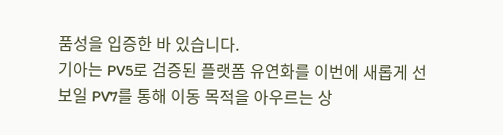품성을 입증한 바 있습니다.
기아는 PV5로 검증된 플랫폼 유연화를 이번에 새롭게 선보일 PV7를 통해 이동 목적을 아우르는 상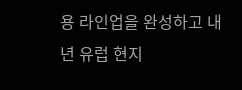용 라인업을 완성하고 내년 유럽 현지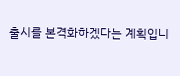출시를 본격화하겠다는 계획입니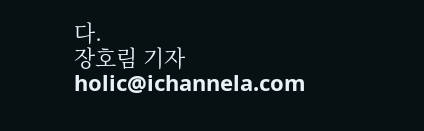다.
장호림 기자 holic@ichannela.com